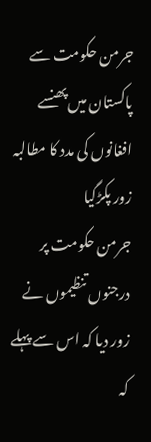جرمن حکومت سے پاکستان میں پھنسے افغانوں کی مدد کا مطالبہ زور پکڑگیا
جرمن حکومت پر درجنوں تنظیموں نے زور دیا کہ اس سے پہلے کہ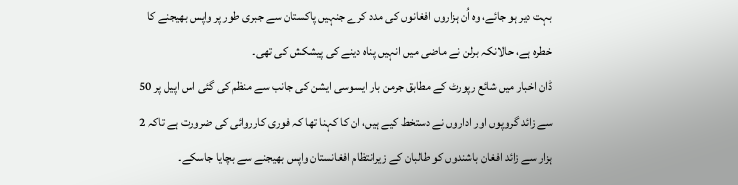بہت دیر ہو جائے، وہ اُن ہزاروں افغانوں کی مدد کرے جنہیں پاکستان سے جبری طور پر واپس بھیجنے کا خطرہ ہے، حالانکہ برلن نے ماضی میں انہیں پناہ دینے کی پیشکش کی تھی۔
ڈان اخبار میں شائع رپورٹ کے مطابق جرمن بار ایسوسی ایشن کی جانب سے منظم کی گئی اس اپیل پر 50 سے زائد گروپوں اور اداروں نے دستخط کیے ہیں، ان کا کہنا تھا کہ فوری کارروائی کی ضرورت ہے تاکہ 2 ہزار سے زائد افغان باشندوں کو طالبان کے زیرانتظام افغانستان واپس بھیجنے سے بچایا جاسکے۔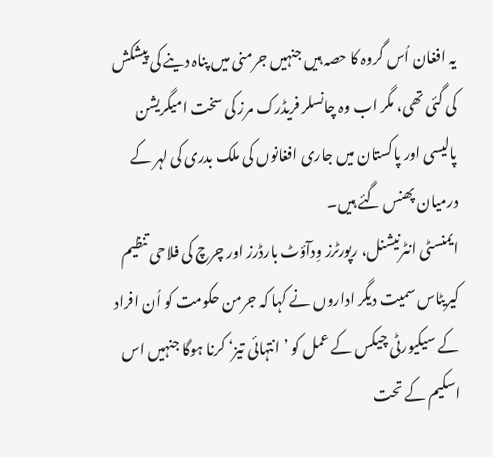یہ افغان اُس گروہ کا حصہ ہیں جنہیں جرمنی میں پناہ دینے کی پیشکش کی گئی تھی، مگر اب وہ چانسلر فریڈرک مرز کی سخت امیگریشن پالیسی اور پاکستان میں جاری افغانوں کی ملک بدری کی لہر کے درمیان پھنس گئے ہیں۔
ایمنسٹی انٹرنیشنل، رپورٹرز وِدآؤٹ بارڈرز اور چرچ کی فلاحی تنظیم کیریٹاس سمیت دیگر اداروں نے کہا کہ جرمن حکومت کو اُن افراد کے سیکیورٹی چیکس کے عمل کو ’انتہائی تیز‘ کرنا ہوگا جنہیں اس اسکیم کے تحت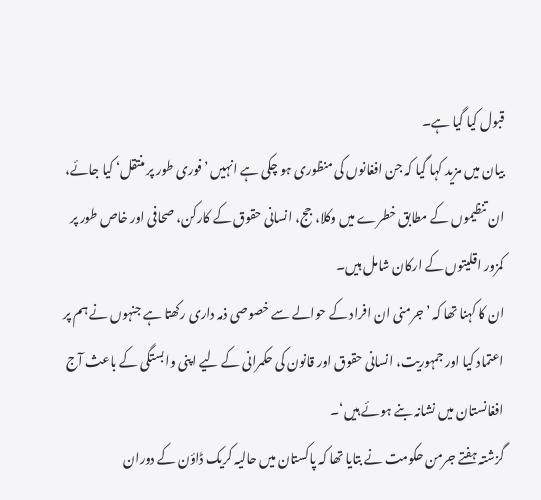قبول کیا گیا ہے۔
بیان میں مزید کہا گیا کہ جن افغانوں کی منظوری ہو چکی ہے انہیں ’فوری طور پر منتقل‘ کیا جائے، ان تنظیموں کے مطابق خطرے میں وکلا، جج، انسانی حقوق کے کارکن، صحافی اور خاص طور پر کمزور اقلیتوں کے ارکان شامل ہیں۔
ان کا کہنا تھا کہ ’جرمنی ان افراد کے حوالے سے خصوصی ذمہ داری رکھتا ہے جنہوں نے ہم پر اعتماد کیا اور جمہوریت، انسانی حقوق اور قانون کی حکمرانی کے لیے اپنی وابستگی کے باعث آج افغانستان میں نشانہ بنے ہوئے ہیں‘۔
گزشتہ ہفتے جرمن حکومت نے بتایا تھا کہ پاکستان میں حالیہ کریک ڈاؤن کے دوران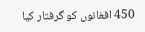450 افغانوں کو گرفتار کیا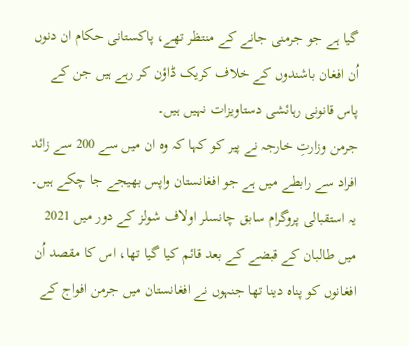گیا ہے جو جرمنی جانے کے منتظر تھے، پاکستانی حکام ان دنوں اُن افغان باشندوں کے خلاف کریک ڈاؤن کر رہے ہیں جن کے پاس قانونی رہائشی دستاویزات نہیں ہیں۔
جرمن وزارتِ خارجہ نے پیر کو کہا کہ وہ ان میں سے 200 سے زائد افراد سے رابطے میں ہے جو افغانستان واپس بھیجے جا چکے ہیں۔
یہ استقبالی پروگرام سابق چانسلر اولاف شولز کے دور میں 2021 میں طالبان کے قبضے کے بعد قائم کیا گیا تھا، اس کا مقصد اُن افغانوں کو پناہ دینا تھا جنہوں نے افغانستان میں جرمن افواج کے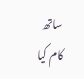ساتھ کام کیا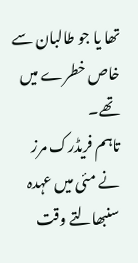تھا یا جو طالبان سے خاص خطرے میں تھے۔
تاہم فریڈرک مرز نے مئی میں عہدہ سنبھالتے وقت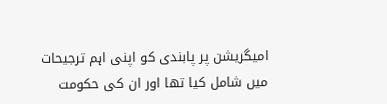امیگریشن پر پابندی کو اپنی اہم ترجیحات میں شامل کیا تھا اور ان کی حکومت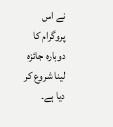نے اس پروگرام کا دوبارہ جائزہ لینا شروع کر دیا ہے۔